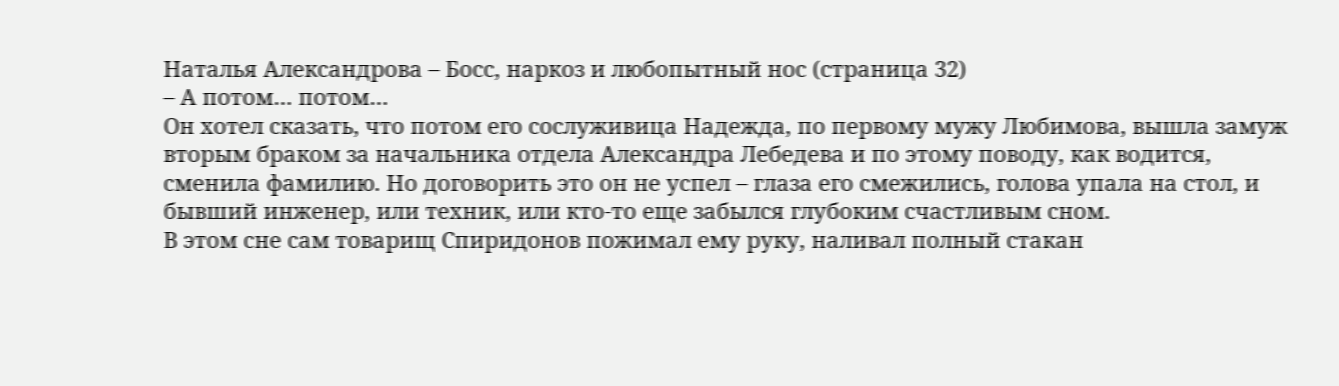Наталья Александрова – Босс, наркоз и любопытный нос (страница 32)
– А потом… потом…
Он хотел сказать, что потом его сослуживица Надежда, по первому мужу Любимова, вышла замуж вторым браком за начальника отдела Александра Лебедева и по этому поводу, как водится, сменила фамилию. Но договорить это он не успел – глаза его смежились, голова упала на стол, и бывший инженер, или техник, или кто-то еще забылся глубоким счастливым сном.
В этом сне сам товарищ Спиридонов пожимал ему руку, наливал полный стакан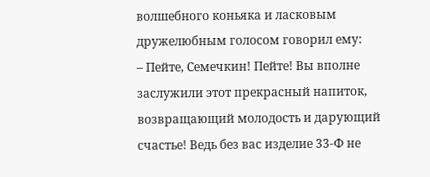волшебного коньяка и ласковым дружелюбным голосом говорил ему:
– Пейте, Семечкин! Пейте! Вы вполне заслужили этот прекрасный напиток, возвращающий молодость и дарующий счастье! Ведь без вас изделие 33-Ф не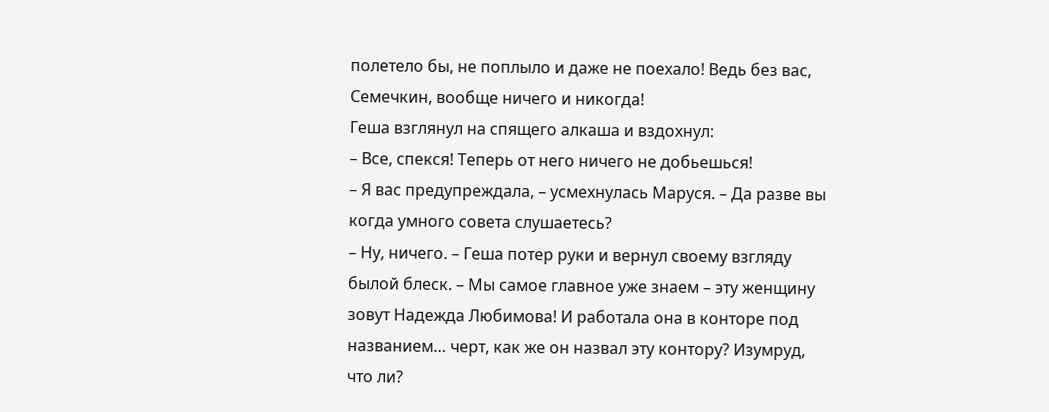полетело бы, не поплыло и даже не поехало! Ведь без вас, Семечкин, вообще ничего и никогда!
Геша взглянул на спящего алкаша и вздохнул:
– Все, спекся! Теперь от него ничего не добьешься!
– Я вас предупреждала, – усмехнулась Маруся. – Да разве вы когда умного совета слушаетесь?
– Ну, ничего. – Геша потер руки и вернул своему взгляду былой блеск. – Мы самое главное уже знаем – эту женщину зовут Надежда Любимова! И работала она в конторе под названием… черт, как же он назвал эту контору? Изумруд, что ли?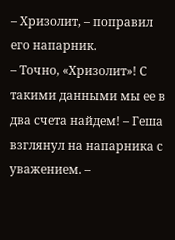– Хризолит, – поправил его напарник.
– Точно, «Хризолит»! С такими данными мы ее в два счета найдем! – Геша взглянул на напарника с уважением. –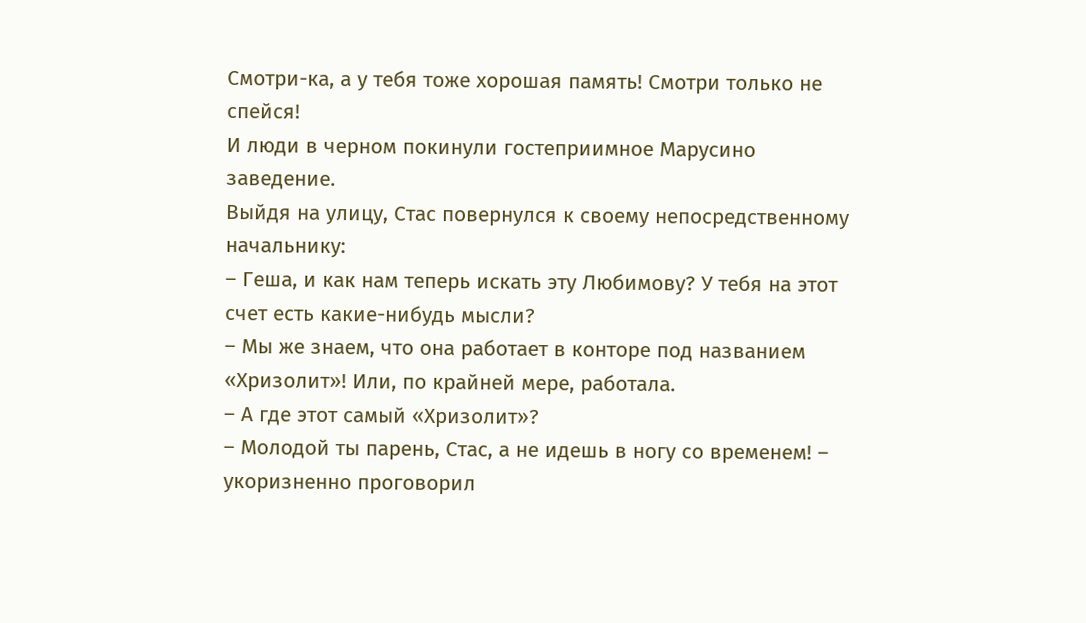Смотри-ка, а у тебя тоже хорошая память! Смотри только не спейся!
И люди в черном покинули гостеприимное Марусино заведение.
Выйдя на улицу, Стас повернулся к своему непосредственному начальнику:
– Геша, и как нам теперь искать эту Любимову? У тебя на этот счет есть какие-нибудь мысли?
– Мы же знаем, что она работает в конторе под названием «Хризолит»! Или, по крайней мере, работала.
– А где этот самый «Хризолит»?
– Молодой ты парень, Стас, а не идешь в ногу со временем! – укоризненно проговорил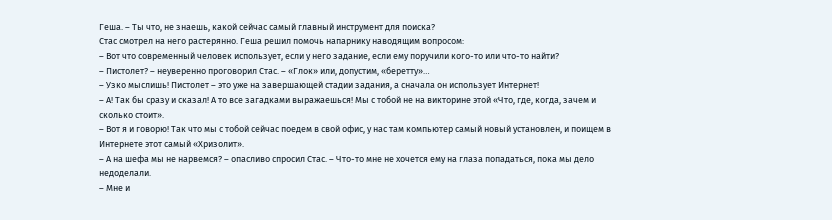Геша. – Ты что, не знаешь, какой сейчас самый главный инструмент для поиска?
Стас смотрел на него растерянно. Геша решил помочь напарнику наводящим вопросом:
– Вот что современный человек использует, если у него задание, если ему поручили кого-то или что-то найти?
– Пистолет? – неуверенно проговорил Стас. – «Глок» или, допустим, «беретту»…
– Узко мыслишь! Пистолет – это уже на завершающей стадии задания, а сначала он использует Интернет!
– А! Так бы сразу и сказал! А то все загадками выражаешься! Мы с тобой не на викторине этой «Что, где, когда, зачем и сколько стоит».
– Вот я и говорю! Так что мы с тобой сейчас поедем в свой офис, у нас там компьютер самый новый установлен, и поищем в Интернете этот самый «Хризолит».
– А на шефа мы не нарвемся? – опасливо спросил Стас. – Что-то мне не хочется ему на глаза попадаться, пока мы дело недоделали.
– Мне и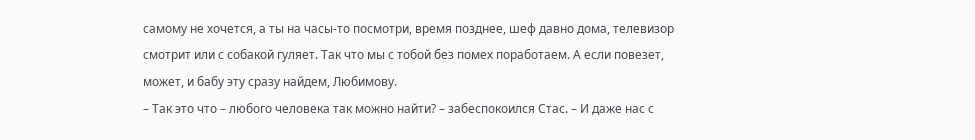самому не хочется, а ты на часы-то посмотри, время позднее, шеф давно дома, телевизор смотрит или с собакой гуляет. Так что мы с тобой без помех поработаем. А если повезет, может, и бабу эту сразу найдем, Любимову.
– Так это что – любого человека так можно найти? – забеспокоился Стас. – И даже нас с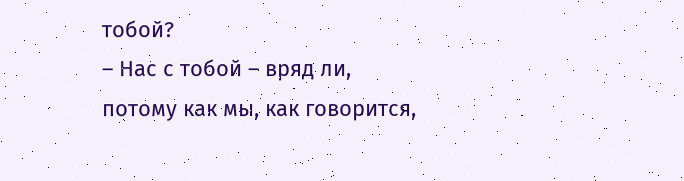тобой?
– Нас с тобой – вряд ли, потому как мы, как говорится,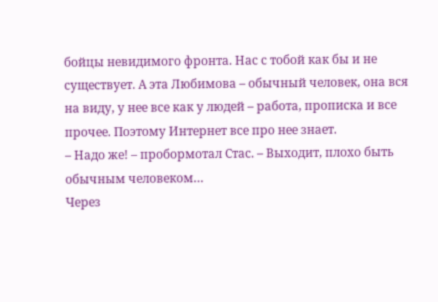бойцы невидимого фронта. Нас с тобой как бы и не существует. А эта Любимова – обычный человек, она вся на виду, у нее все как у людей – работа, прописка и все прочее. Поэтому Интернет все про нее знает.
– Надо же! – пробормотал Стас. – Выходит, плохо быть обычным человеком…
Через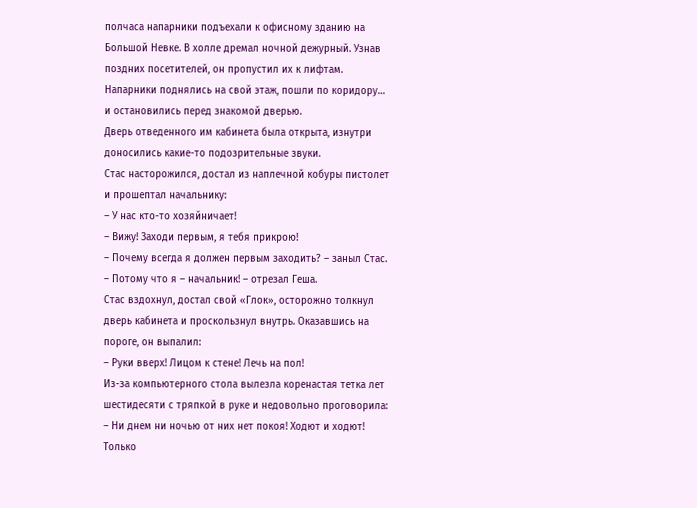полчаса напарники подъехали к офисному зданию на Большой Невке. В холле дремал ночной дежурный. Узнав поздних посетителей, он пропустил их к лифтам.
Напарники поднялись на свой этаж, пошли по коридору… и остановились перед знакомой дверью.
Дверь отведенного им кабинета была открыта, изнутри доносились какие-то подозрительные звуки.
Стас насторожился, достал из наплечной кобуры пистолет и прошептал начальнику:
– У нас кто-то хозяйничает!
– Вижу! Заходи первым, я тебя прикрою!
– Почему всегда я должен первым заходить? – заныл Стас.
– Потому что я – начальник! – отрезал Геша.
Стас вздохнул, достал свой «Глок», осторожно толкнул дверь кабинета и проскользнул внутрь. Оказавшись на пороге, он выпалил:
– Руки вверх! Лицом к стене! Лечь на пол!
Из-за компьютерного стола вылезла коренастая тетка лет шестидесяти с тряпкой в руке и недовольно проговорила:
– Ни днем ни ночью от них нет покоя! Ходют и ходют! Только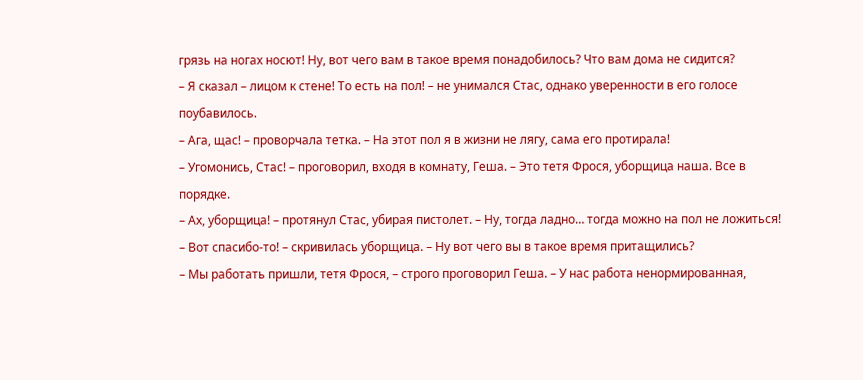грязь на ногах носют! Ну, вот чего вам в такое время понадобилось? Что вам дома не сидится?
– Я сказал – лицом к стене! То есть на пол! – не унимался Стас, однако уверенности в его голосе поубавилось.
– Ага, щас! – проворчала тетка. – На этот пол я в жизни не лягу, сама его протирала!
– Угомонись, Стас! – проговорил, входя в комнату, Геша. – Это тетя Фрося, уборщица наша. Все в порядке.
– Ах, уборщица! – протянул Стас, убирая пистолет. – Ну, тогда ладно… тогда можно на пол не ложиться!
– Вот спасибо-то! – скривилась уборщица. – Ну вот чего вы в такое время притащились?
– Мы работать пришли, тетя Фрося, – строго проговорил Геша. – У нас работа ненормированная,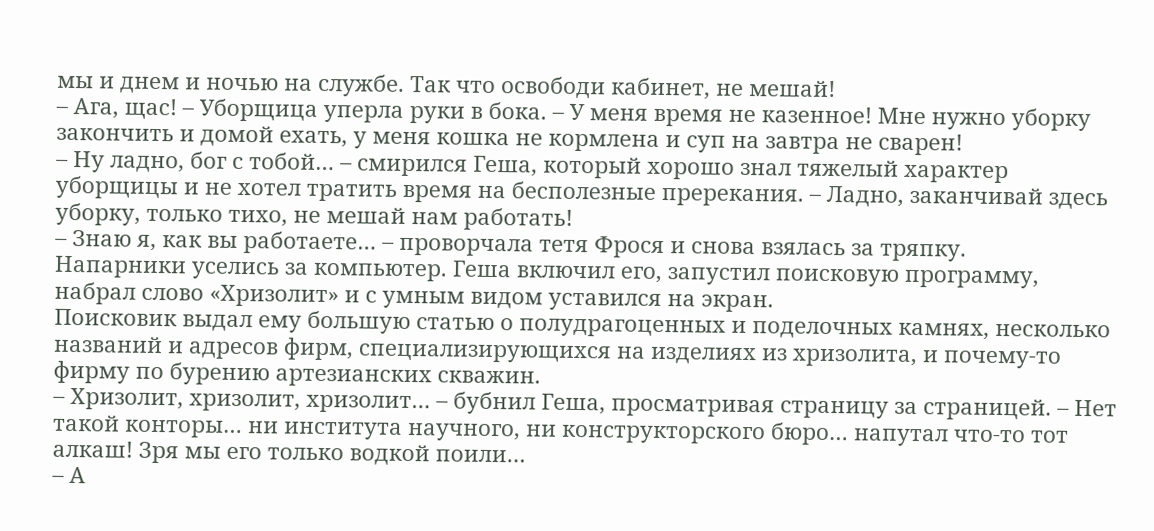мы и днем и ночью на службе. Так что освободи кабинет, не мешай!
– Ага, щас! – Уборщица уперла руки в бока. – У меня время не казенное! Мне нужно уборку закончить и домой ехать, у меня кошка не кормлена и суп на завтра не сварен!
– Ну ладно, бог с тобой… – смирился Геша, который хорошо знал тяжелый характер уборщицы и не хотел тратить время на бесполезные пререкания. – Ладно, заканчивай здесь уборку, только тихо, не мешай нам работать!
– Знаю я, как вы работаете… – проворчала тетя Фрося и снова взялась за тряпку.
Напарники уселись за компьютер. Геша включил его, запустил поисковую программу, набрал слово «Хризолит» и с умным видом уставился на экран.
Поисковик выдал ему большую статью о полудрагоценных и поделочных камнях, несколько названий и адресов фирм, специализирующихся на изделиях из хризолита, и почему-то фирму по бурению артезианских скважин.
– Хризолит, хризолит, хризолит… – бубнил Геша, просматривая страницу за страницей. – Нет такой конторы… ни института научного, ни конструкторского бюро… напутал что-то тот алкаш! Зря мы его только водкой поили…
– А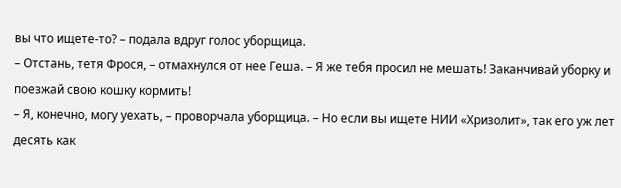вы что ищете-то? – подала вдруг голос уборщица.
– Отстань, тетя Фрося, – отмахнулся от нее Геша. – Я же тебя просил не мешать! Заканчивай уборку и поезжай свою кошку кормить!
– Я, конечно, могу уехать, – проворчала уборщица. – Но если вы ищете НИИ «Хризолит», так его уж лет десять как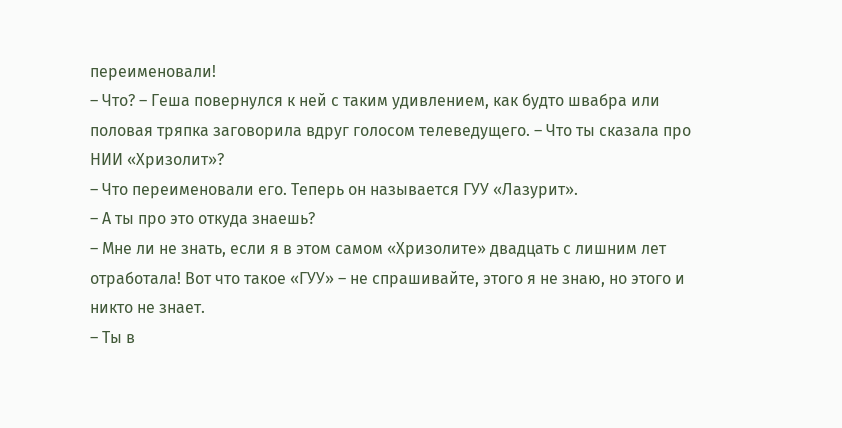переименовали!
– Что? – Геша повернулся к ней с таким удивлением, как будто швабра или половая тряпка заговорила вдруг голосом телеведущего. – Что ты сказала про НИИ «Хризолит»?
– Что переименовали его. Теперь он называется ГУУ «Лазурит».
– А ты про это откуда знаешь?
– Мне ли не знать, если я в этом самом «Хризолите» двадцать с лишним лет отработала! Вот что такое «ГУУ» – не спрашивайте, этого я не знаю, но этого и никто не знает.
– Ты в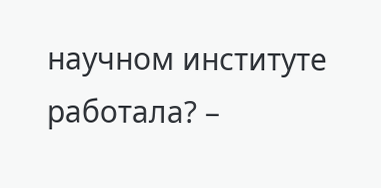научном институте работала? –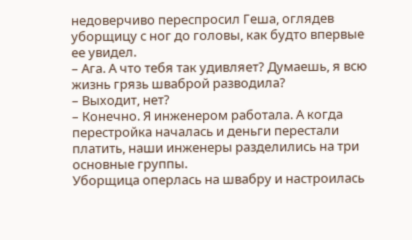недоверчиво переспросил Геша, оглядев уборщицу с ног до головы, как будто впервые ее увидел.
– Ага. А что тебя так удивляет? Думаешь, я всю жизнь грязь шваброй разводила?
– Выходит, нет?
– Конечно. Я инженером работала. А когда перестройка началась и деньги перестали платить, наши инженеры разделились на три основные группы.
Уборщица оперлась на швабру и настроилась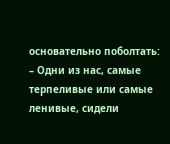основательно поболтать:
– Одни из нас, самые терпеливые или самые ленивые, сидели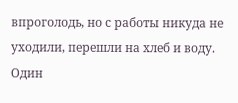впроголодь, но с работы никуда не уходили, перешли на хлеб и воду. Один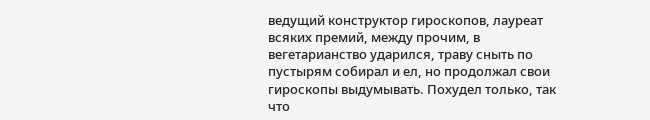ведущий конструктор гироскопов, лауреат всяких премий, между прочим, в вегетарианство ударился, траву сныть по пустырям собирал и ел, но продолжал свои гироскопы выдумывать. Похудел только, так что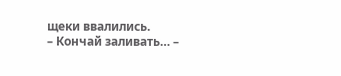щеки ввалились.
– Кончай заливать… –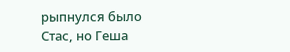рыпнулся было Стас, но Геша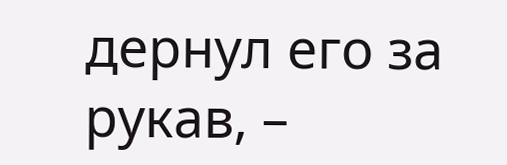дернул его за рукав, –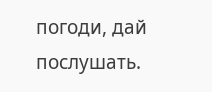погоди, дай послушать.